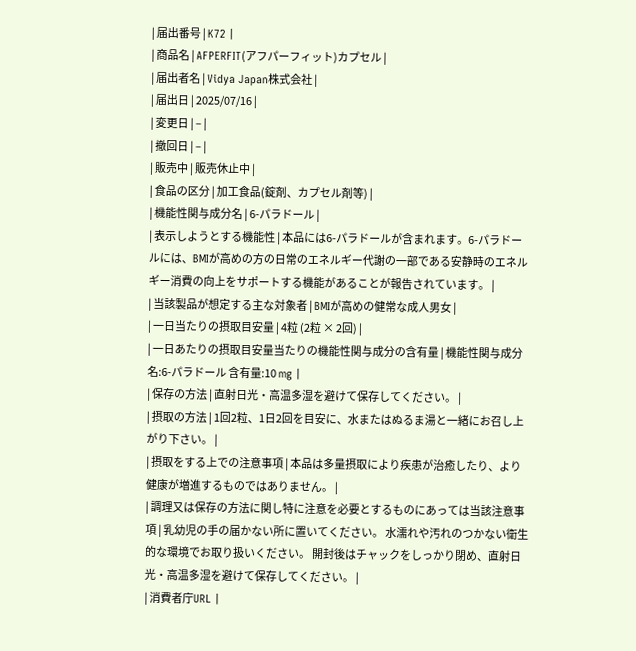| 届出番号 | K72 |
| 商品名 | AFPERFIT(アフパーフィット)カプセル |
| 届出者名 | Vidya Japan株式会社 |
| 届出日 | 2025/07/16 |
| 変更日 | – |
| 撤回日 | – |
| 販売中 | 販売休止中 |
| 食品の区分 | 加工食品(錠剤、カプセル剤等) |
| 機能性関与成分名 | 6-パラドール |
| 表示しようとする機能性 | 本品には6-パラドールが含まれます。6-パラドールには、BMIが高めの方の日常のエネルギー代謝の一部である安静時のエネルギー消費の向上をサポートする機能があることが報告されています。 |
| 当該製品が想定する主な対象者 | BMIが高めの健常な成人男女 |
| 一日当たりの摂取目安量 | 4粒 (2粒 × 2回) |
| 一日あたりの摂取目安量当たりの機能性関与成分の含有量 | 機能性関与成分名:6-パラドール 含有量:10 mg |
| 保存の方法 | 直射日光・高温多湿を避けて保存してください。 |
| 摂取の方法 | 1回2粒、1日2回を目安に、水またはぬるま湯と一緒にお召し上がり下さい。 |
| 摂取をする上での注意事項 | 本品は多量摂取により疾患が治癒したり、より健康が増進するものではありません。 |
| 調理又は保存の方法に関し特に注意を必要とするものにあっては当該注意事項 | 乳幼児の手の届かない所に置いてください。 水濡れや汚れのつかない衛生的な環境でお取り扱いください。 開封後はチャックをしっかり閉め、直射日光・高温多湿を避けて保存してください。 |
| 消費者庁URL |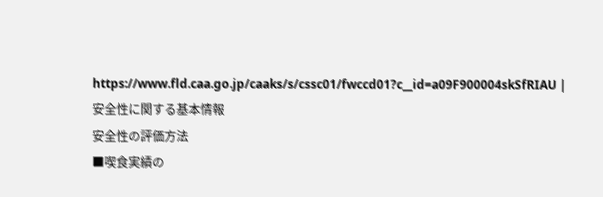https://www.fld.caa.go.jp/caaks/s/cssc01/fwccd01?c__id=a09F900004skSfRIAU |
安全性に関する基本情報
安全性の評価方法
■喫食実績の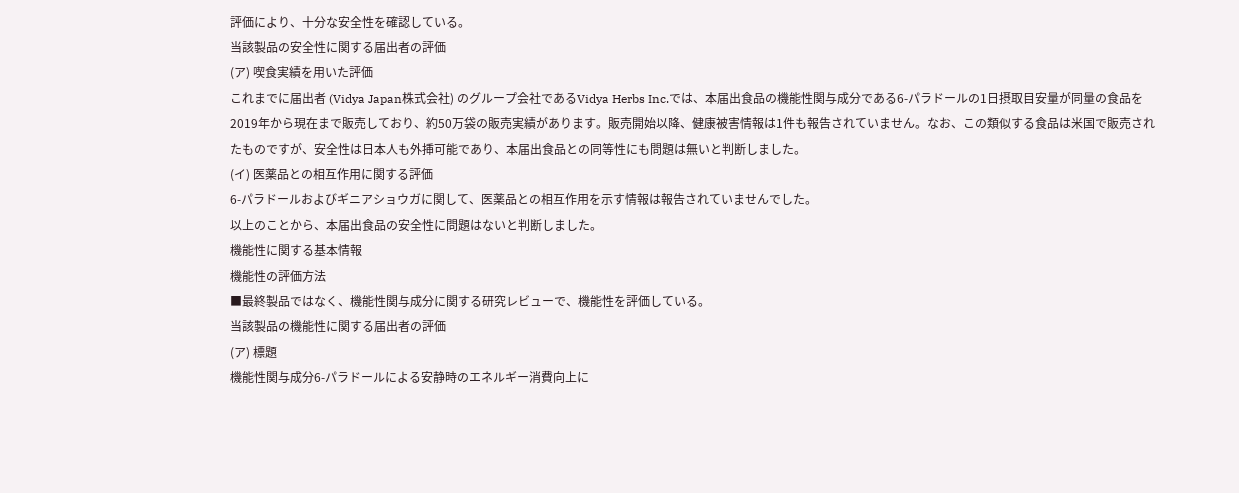評価により、十分な安全性を確認している。
当該製品の安全性に関する届出者の評価
(ア) 喫食実績を用いた評価
これまでに届出者 (Vidya Japan株式会社) のグループ会社であるVidya Herbs Inc.では、本届出食品の機能性関与成分である6-パラドールの1日摂取目安量が同量の食品を2019年から現在まで販売しており、約50万袋の販売実績があります。販売開始以降、健康被害情報は1件も報告されていません。なお、この類似する食品は米国で販売されたものですが、安全性は日本人も外挿可能であり、本届出食品との同等性にも問題は無いと判断しました。
(イ) 医薬品との相互作用に関する評価
6-パラドールおよびギニアショウガに関して、医薬品との相互作用を示す情報は報告されていませんでした。
以上のことから、本届出食品の安全性に問題はないと判断しました。
機能性に関する基本情報
機能性の評価方法
■最終製品ではなく、機能性関与成分に関する研究レビューで、機能性を評価している。
当該製品の機能性に関する届出者の評価
(ア) 標題
機能性関与成分6-パラドールによる安静時のエネルギー消費向上に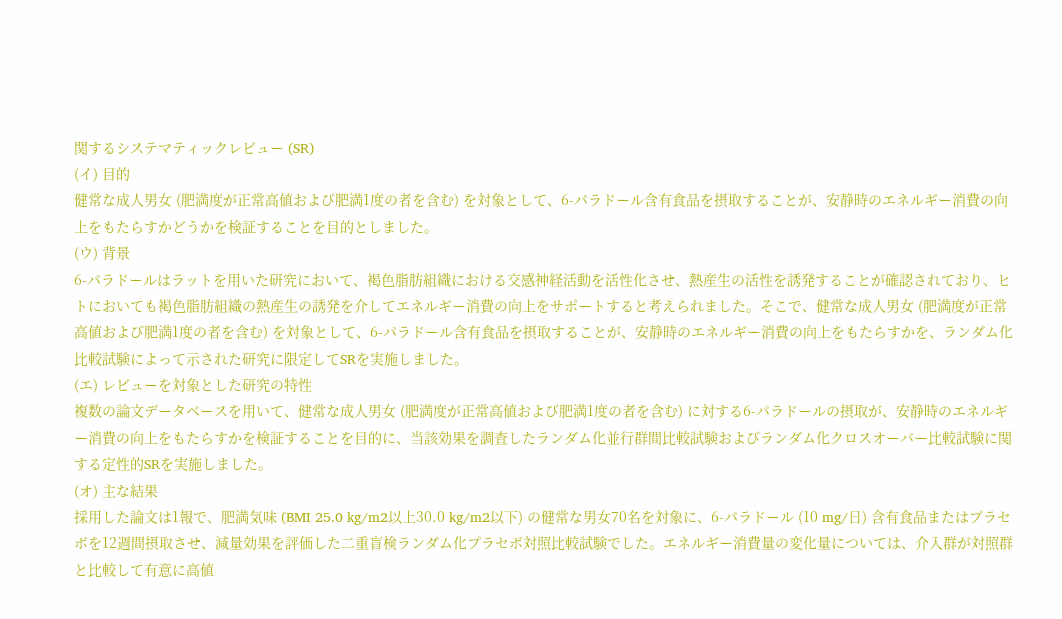関するシステマティックレビュー (SR)
(イ) 目的
健常な成人男女 (肥満度が正常高値および肥満1度の者を含む) を対象として、6-パラドール含有食品を摂取することが、安静時のエネルギー消費の向上をもたらすかどうかを検証することを目的としました。
(ウ) 背景
6-パラドールはラットを用いた研究において、褐色脂肪組織における交感神経活動を活性化させ、熱産生の活性を誘発することが確認されており、ヒトにおいても褐色脂肪組織の熱産生の誘発を介してエネルギー消費の向上をサポートすると考えられました。そこで、健常な成人男女 (肥満度が正常高値および肥満1度の者を含む) を対象として、6-パラドール含有食品を摂取することが、安静時のエネルギー消費の向上をもたらすかを、ランダム化比較試験によって示された研究に限定してSRを実施しました。
(エ) レビューを対象とした研究の特性
複数の論文データベースを用いて、健常な成人男女 (肥満度が正常高値および肥満1度の者を含む) に対する6-パラドールの摂取が、安静時のエネルギー消費の向上をもたらすかを検証することを目的に、当該効果を調査したランダム化並行群間比較試験およびランダム化クロスオーバー比較試験に関する定性的SRを実施しました。
(オ) 主な結果
採用した論文は1報で、肥満気味 (BMI 25.0 kg/m2以上30.0 kg/m2以下) の健常な男女70名を対象に、6-パラドール (10 mg/日) 含有食品またはプラセボを12週間摂取させ、減量効果を評価した二重盲検ランダム化プラセボ対照比較試験でした。エネルギー消費量の変化量については、介入群が対照群と比較して有意に高値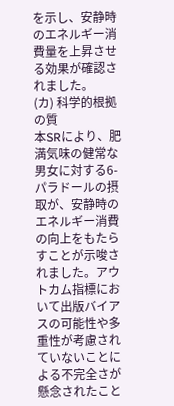を示し、安静時のエネルギー消費量を上昇させる効果が確認されました。
(カ) 科学的根拠の質
本SRにより、肥満気味の健常な男女に対する6-パラドールの摂取が、安静時のエネルギー消費の向上をもたらすことが示唆されました。アウトカム指標において出版バイアスの可能性や多重性が考慮されていないことによる不完全さが懸念されたこと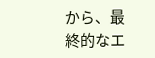から、最終的なエ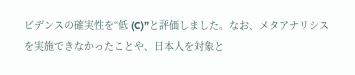ビデンスの確実性を“低 (C)”と評価しました。なお、メタアナリシスを実施できなかったことや、日本人を対象と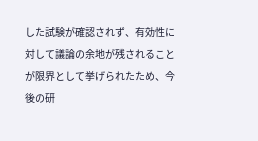した試験が確認されず、有効性に対して議論の余地が残されることが限界として挙げられたため、今後の研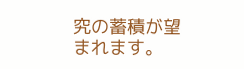究の蓄積が望まれます。